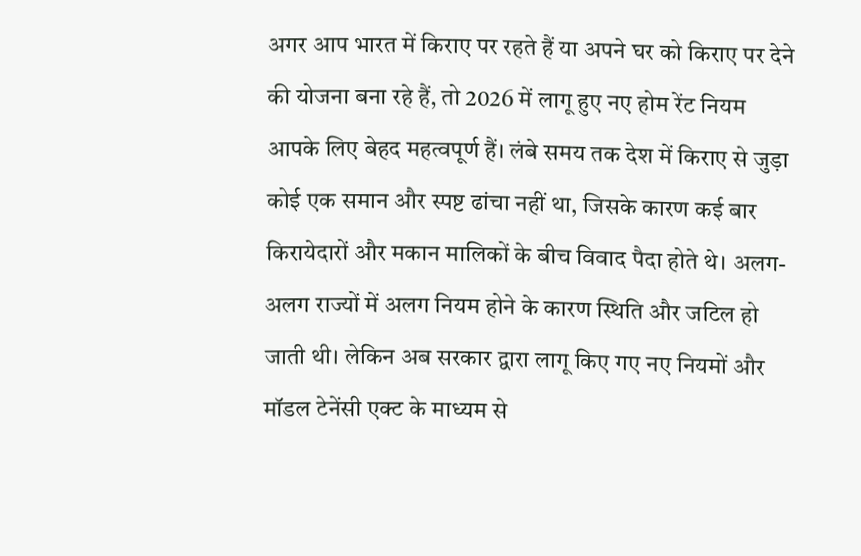अगर आप भारत में किराए पर रहते हैं या अपने घर को किराए पर देने की योजना बना रहे हैं, तो 2026 में लागू हुए नए होम रेंट नियम आपके लिए बेहद महत्वपूर्ण हैं। लंबे समय तक देश में किराए से जुड़ा कोई एक समान और स्पष्ट ढांचा नहीं था, जिसके कारण कई बार किरायेदारों और मकान मालिकों के बीच विवाद पैदा होते थे। अलग-अलग राज्यों में अलग नियम होने के कारण स्थिति और जटिल हो जाती थी। लेकिन अब सरकार द्वारा लागू किए गए नए नियमों और मॉडल टेनेंसी एक्ट के माध्यम से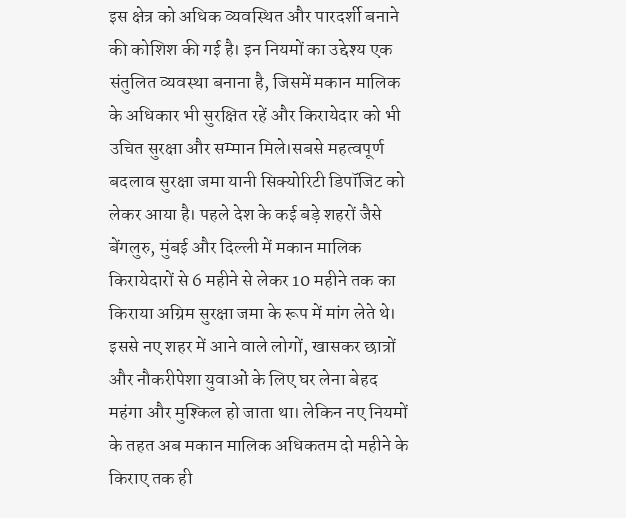इस क्षेत्र को अधिक व्यवस्थित और पारदर्शी बनाने की कोशिश की गई है। इन नियमों का उद्देश्य एक संतुलित व्यवस्था बनाना है, जिसमें मकान मालिक के अधिकार भी सुरक्षित रहें और किरायेदार को भी उचित सुरक्षा और सम्मान मिले।सबसे महत्वपूर्ण बदलाव सुरक्षा जमा यानी सिक्योरिटी डिपॉजिट को लेकर आया है। पहले देश के कई बड़े शहरों जैसे बेंगलुरु, मुंबई और दिल्ली में मकान मालिक किरायेदारों से 6 महीने से लेकर 10 महीने तक का किराया अग्रिम सुरक्षा जमा के रूप में मांग लेते थे। इससे नए शहर में आने वाले लोगों, खासकर छात्रों और नौकरीपेशा युवाओं के लिए घर लेना बेहद महंगा और मुश्किल हो जाता था। लेकिन नए नियमों के तहत अब मकान मालिक अधिकतम दो महीने के किराए तक ही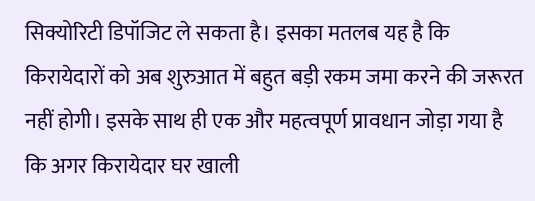सिक्योरिटी डिपॉजिट ले सकता है। इसका मतलब यह है कि किरायेदारों को अब शुरुआत में बहुत बड़ी रकम जमा करने की जरूरत नहीं होगी। इसके साथ ही एक और महत्वपूर्ण प्रावधान जोड़ा गया है कि अगर किरायेदार घर खाली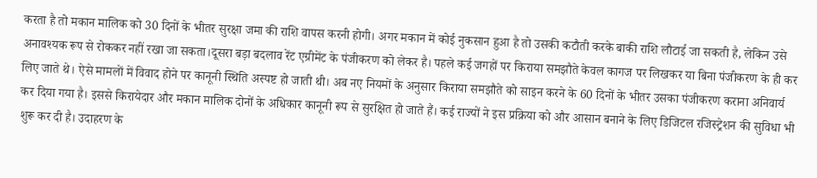करता है तो मकान मालिक को 30 दिनों के भीतर सुरक्षा जमा की राशि वापस करनी होगी। अगर मकान में कोई नुकसान हुआ है तो उसकी कटौती करके बाकी राशि लौटाई जा सकती है, लेकिन उसे अनावश्यक रूप से रोककर नहीं रखा जा सकता।दूसरा बड़ा बदलाव रेंट एग्रीमेंट के पंजीकरण को लेकर है। पहले कई जगहों पर किराया समझौते केवल कागज पर लिखकर या बिना पंजीकरण के ही कर लिए जाते थे। ऐसे मामलों में विवाद होने पर कानूनी स्थिति अस्पष्ट हो जाती थी। अब नए नियमों के अनुसार किराया समझौते को साइन करने के 60 दिनों के भीतर उसका पंजीकरण कराना अनिवार्य कर दिया गया है। इससे किरायेदार और मकान मालिक दोनों के अधिकार कानूनी रूप से सुरक्षित हो जाते हैं। कई राज्यों ने इस प्रक्रिया को और आसान बनाने के लिए डिजिटल रजिस्ट्रेशन की सुविधा भी शुरू कर दी है। उदाहरण के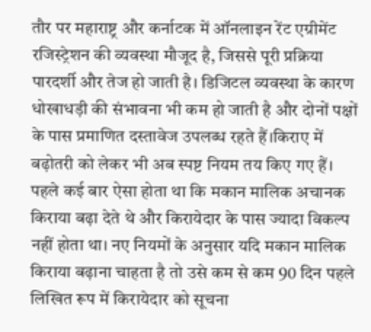तौर पर महाराष्ट्र और कर्नाटक में ऑनलाइन रेंट एग्रीमेंट रजिस्ट्रेशन की व्यवस्था मौजूद है, जिससे पूरी प्रक्रिया पारदर्शी और तेज हो जाती है। डिजिटल व्यवस्था के कारण धोखाधड़ी की संभावना भी कम हो जाती है और दोनों पक्षों के पास प्रमाणित दस्तावेज उपलब्ध रहते हैं।किराए में बढ़ोतरी को लेकर भी अब स्पष्ट नियम तय किए गए हैं। पहले कई बार ऐसा होता था कि मकान मालिक अचानक किराया बढ़ा देते थे और किरायेदार के पास ज्यादा विकल्प नहीं होता था। नए नियमों के अनुसार यदि मकान मालिक किराया बढ़ाना चाहता है तो उसे कम से कम 90 दिन पहले लिखित रूप में किरायेदार को सूचना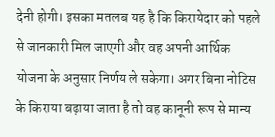देनी होगी। इसका मतलब यह है कि किरायेदार को पहले से जानकारी मिल जाएगी और वह अपनी आर्थिक योजना के अनुसार निर्णय ले सकेगा। अगर बिना नोटिस के किराया बढ़ाया जाता है तो वह कानूनी रूप से मान्य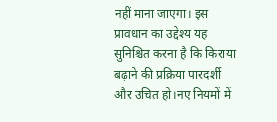नहीं माना जाएगा। इस प्रावधान का उद्देश्य यह सुनिश्चित करना है कि किराया बढ़ाने की प्रक्रिया पारदर्शी और उचित हो।नए नियमों में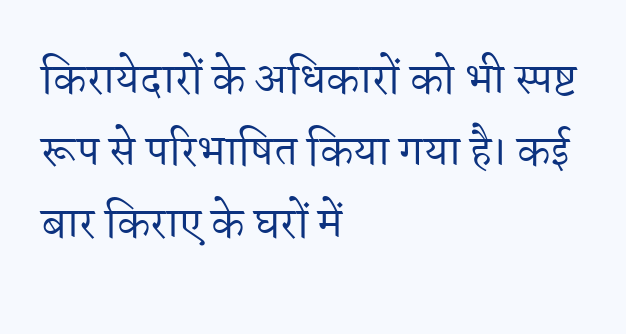किरायेदारों के अधिकारों को भी स्पष्ट रूप से परिभाषित किया गया है। कई बार किराए के घरों में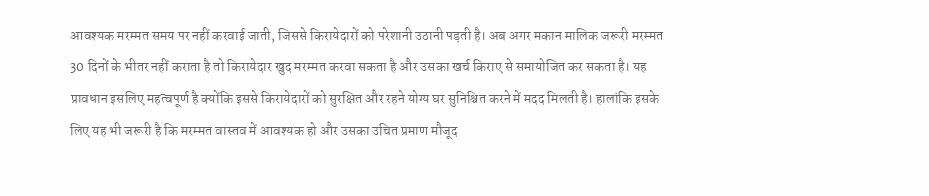आवश्यक मरम्मत समय पर नहीं करवाई जाती, जिससे किरायेदारों को परेशानी उठानी पड़ती है। अब अगर मकान मालिक जरूरी मरम्मत 30 दिनों के भीतर नहीं कराता है तो किरायेदार खुद मरम्मत करवा सकता है और उसका खर्च किराए से समायोजित कर सकता है। यह प्रावधान इसलिए महत्वपूर्ण है क्योंकि इससे किरायेदारों को सुरक्षित और रहने योग्य घर सुनिश्चित करने में मदद मिलती है। हालांकि इसके लिए यह भी जरूरी है कि मरम्मत वास्तव में आवश्यक हो और उसका उचित प्रमाण मौजूद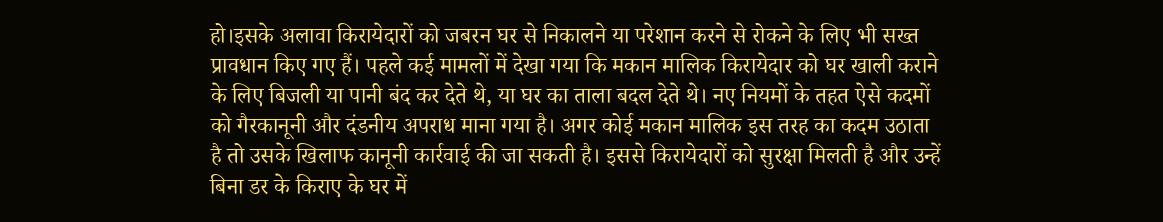हो।इसके अलावा किरायेदारों को जबरन घर से निकालने या परेशान करने से रोकने के लिए भी सख्त प्रावधान किए गए हैं। पहले कई मामलों में देखा गया कि मकान मालिक किरायेदार को घर खाली कराने के लिए बिजली या पानी बंद कर देते थे, या घर का ताला बदल देते थे। नए नियमों के तहत ऐसे कदमों को गैरकानूनी और दंडनीय अपराध माना गया है। अगर कोई मकान मालिक इस तरह का कदम उठाता है तो उसके खिलाफ कानूनी कार्रवाई की जा सकती है। इससे किरायेदारों को सुरक्षा मिलती है और उन्हें बिना डर के किराए के घर में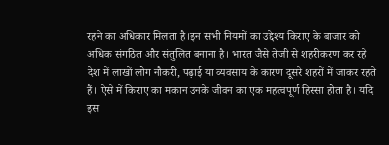रहने का अधिकार मिलता है।इन सभी नियमों का उद्देश्य किराए के बाजार को अधिक संगठित और संतुलित बनाना है। भारत जैसे तेजी से शहरीकरण कर रहे देश में लाखों लोग नौकरी, पढ़ाई या व्यवसाय के कारण दूसरे शहरों में जाकर रहते हैं। ऐसे में किराए का मकान उनके जीवन का एक महत्वपूर्ण हिस्सा होता है। यदि इस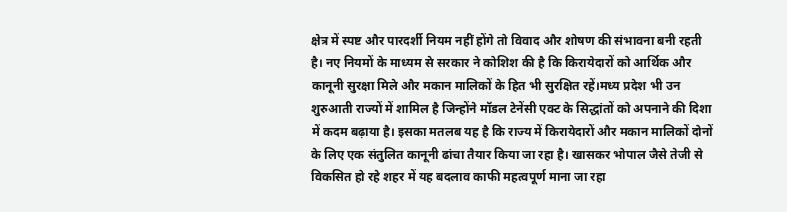क्षेत्र में स्पष्ट और पारदर्शी नियम नहीं होंगे तो विवाद और शोषण की संभावना बनी रहती है। नए नियमों के माध्यम से सरकार ने कोशिश की है कि किरायेदारों को आर्थिक और कानूनी सुरक्षा मिले और मकान मालिकों के हित भी सुरक्षित रहें।मध्य प्रदेश भी उन शुरुआती राज्यों में शामिल है जिन्होंने मॉडल टेनेंसी एक्ट के सिद्धांतों को अपनाने की दिशा में कदम बढ़ाया है। इसका मतलब यह है कि राज्य में किरायेदारों और मकान मालिकों दोनों के लिए एक संतुलित कानूनी ढांचा तैयार किया जा रहा है। खासकर भोपाल जैसे तेजी से विकसित हो रहे शहर में यह बदलाव काफी महत्वपूर्ण माना जा रहा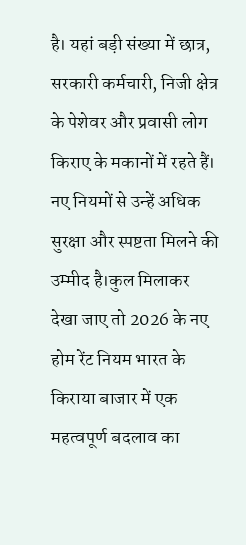है। यहां बड़ी संख्या में छात्र, सरकारी कर्मचारी, निजी क्षेत्र के पेशेवर और प्रवासी लोग किराए के मकानों में रहते हैं। नए नियमों से उन्हें अधिक सुरक्षा और स्पष्टता मिलने की उम्मीद है।कुल मिलाकर देखा जाए तो 2026 के नए होम रेंट नियम भारत के किराया बाजार में एक महत्वपूर्ण बदलाव का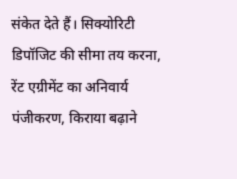संकेत देते हैं। सिक्योरिटी डिपॉजिट की सीमा तय करना, रेंट एग्रीमेंट का अनिवार्य पंजीकरण, किराया बढ़ाने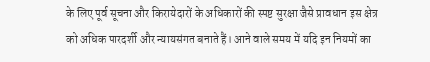के लिए पूर्व सूचना और किरायेदारों के अधिकारों की स्पष्ट सुरक्षा जैसे प्रावधान इस क्षेत्र को अधिक पारदर्शी और न्यायसंगत बनाते हैं। आने वाले समय में यदि इन नियमों का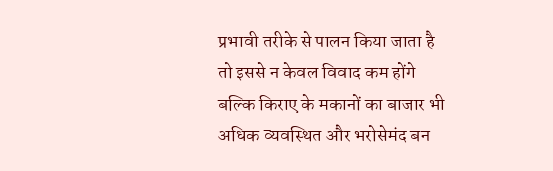प्रभावी तरीके से पालन किया जाता है तो इससे न केवल विवाद कम होंगे बल्कि किराए के मकानों का बाजार भी अधिक व्यवस्थित और भरोसेमंद बन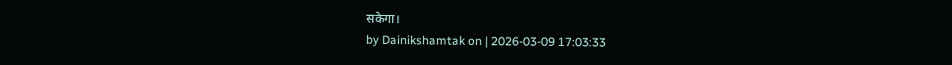सकेगा।
by Dainikshamtak on | 2026-03-09 17:03:33